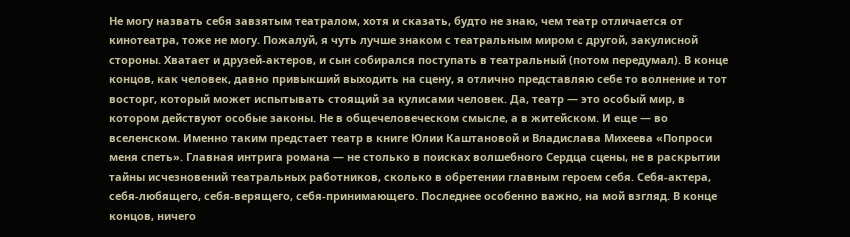Не могу назвать себя завзятым театралом, хотя и сказать, будто не знаю, чем театр отличается от кинотеатра, тоже не могу. Пожалуй, я чуть лучше знаком с театральным миром с другой, закулисной стороны. Хватает и друзей-актеров, и сын собирался поступать в театральный (потом передумал). В конце концов, как человек, давно привыкший выходить на сцену, я отлично представляю себе то волнение и тот восторг, который может испытывать стоящий за кулисами человек. Да, театр — это особый мир, в котором действуют особые законы. Не в общечеловеческом смысле, а в житейском. И еще — во вселенском. Именно таким предстает театр в книге Юлии Каштановой и Владислава Михеева «Попроси меня спеть». Главная интрига романа — не столько в поисках волшебного Сердца сцены, не в раскрытии тайны исчезновений театральных работников, сколько в обретении главным героем себя. Себя-актера, себя-любящего, себя-верящего, себя-принимающего. Последнее особенно важно, на мой взгляд. В конце концов, ничего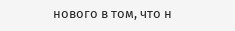нового в том, что н